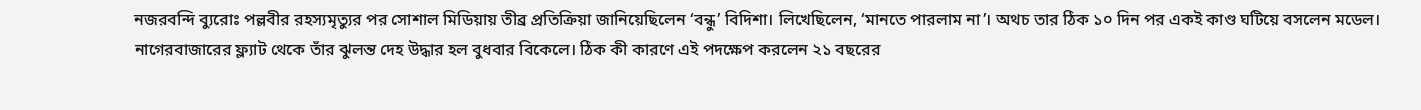নজরবন্দি ব্যুরোঃ পল্লবীর রহস্যমৃত্যুর পর সোশাল মিডিয়ায় তীব্র প্রতিক্রিয়া জানিয়েছিলেন ‘বন্ধু’ বিদিশা। লিখেছিলেন, ‘মানতে পারলাম না’। অথচ তার ঠিক ১০ দিন পর একই কাণ্ড ঘটিয়ে বসলেন মডেল। নাগেরবাজারের ফ্ল্যাট থেকে তাঁর ঝুলন্ত দেহ উদ্ধার হল বুধবার বিকেলে। ঠিক কী কারণে এই পদক্ষেপ করলেন ২১ বছরের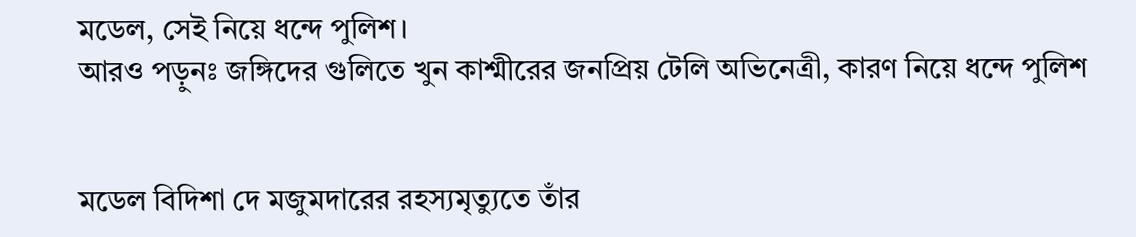মডেল, সেই নিয়ে ধন্দে পুলিশ।
আরও পড়ুনঃ জঙ্গিদের গুলিতে খুন কাশ্মীরের জনপ্রিয় টেলি অভিনেত্রী, কারণ নিয়ে ধন্দে পুলিশ


মডেল বিদিশা দে মজুমদারের রহস্যমৃত্যুতে তাঁর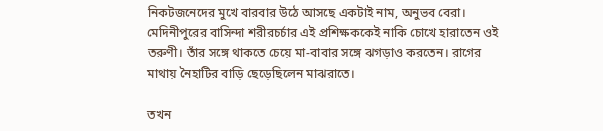নিকটজনেদের মুখে বারবার উঠে আসছে একটাই নাম, অনুভব বেরা। মেদিনীপুরের বাসিন্দা শরীরচর্চার এই প্রশিক্ষককেই নাকি চোখে হারাতেন ওই তরুণী। তাঁর সঙ্গে থাকতে চেয়ে মা-বাবার সঙ্গে ঝগড়াও করতেন। রাগের মাথায় নৈহাটির বাড়ি ছেড়েছিলেন মাঝরাতে।

তখন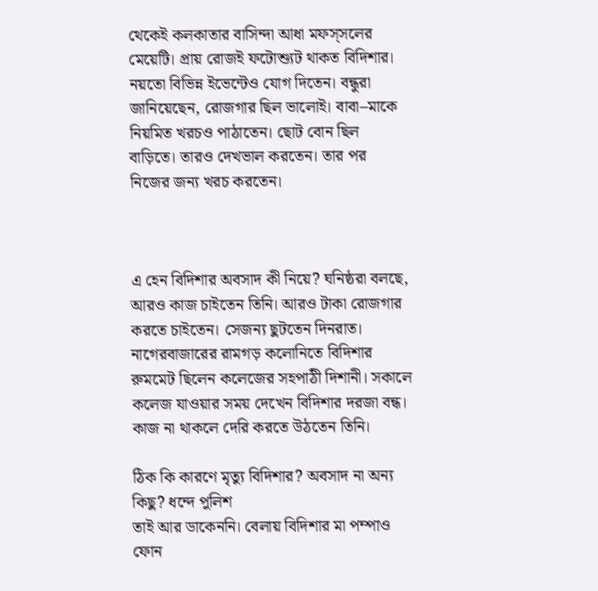থেকেই কলকাতার বাসিন্দা আধা মফস্সলের মেয়েটি। প্রায় রোজই ফটোশ্যুট থাকত বিদিশার। নয়তো বিভিন্ন ইভেন্টেও যোগ দিতেন। বন্ধুরা জানিয়েছেন, রোজগার ছিল ভালোই। বাবা–মাকে নিয়মিত খরচও পাঠাতেন। ছোট বোন ছিল বাড়িতে। তারও দেখভাল করতেন। তার পর নিজের জন্য খরচ করতেন।



এ হেন বিদিশার অবসাদ কী নিয়ে? ঘনিষ্ঠরা বলছে, আরও কাজ চাইতেন তিনি। আরও টাকা রোজগার করতে চাইতেন। সেজন্য ছুটতেন দিনরাত। নাগেরবাজারের রামগড় কলোনিতে বিদিশার রুমমেট ছিলেন কলেজের সহপাঠী দিশানী। সকালে কলেজ যাওয়ার সময় দেখেন বিদিশার দরজা বন্ধ। কাজ না থাকলে দেরি করতে উঠতেন তিনি।

ঠিক কি কারণে মৃত্যু বিদিশার? অবসাদ না অন্য কিছু? ধন্দে পুলিশ
তাই আর ডাকেননি। বেলায় বিদিশার মা পম্পাও ফোন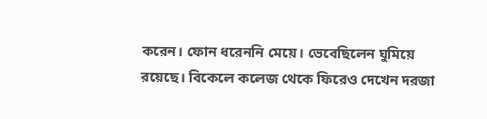করেন। ফোন ধরেননি মেয়ে। ভেবেছিলেন ঘুমিয়ে রয়েছে। বিকেলে কলেজ থেকে ফিরেও দেখেন দরজা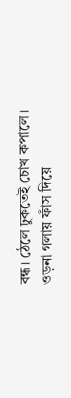বন্ধ। ঠেলে ঢুকতেই চোখ কপালে। ওড়না গলায় ফাঁস দিয়ে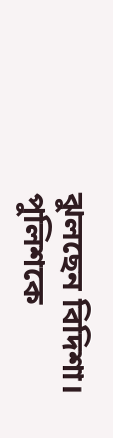ঝুলছেন বিদিশা। পুলিশকে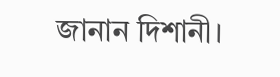জানান দিশানী।